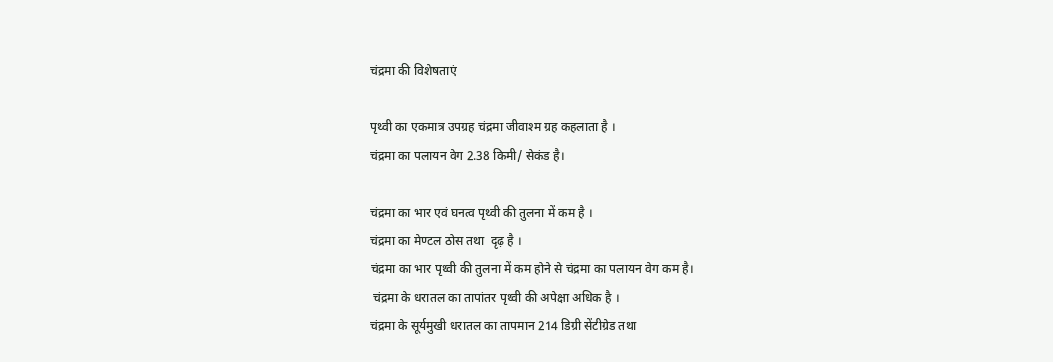चंद्रमा की विशेषताएं

पृथ्वी का एकमात्र उपग्रह चंद्रमा जीवाश्म ग्रह कहलाता है ।
चंद्रमा का पलायन वेग 2.38 किमी/ सेकंड है।

चंद्रमा का भार एवं घनत्व पृथ्वी की तुलना में कम है ।
चंद्रमा का मेण्टल ठोस तथा  दृढ़ है ।
चंद्रमा का भार पृथ्वी की तुलना में कम होने से चंद्रमा का पलायन वेग कम है।
 चंद्रमा के धरातल का तापांतर पृथ्वी की अपेक्षा अधिक है ।
चंद्रमा के सूर्यमुखी धरातल का तापमान 214 डिग्री सेंटीग्रेड तथा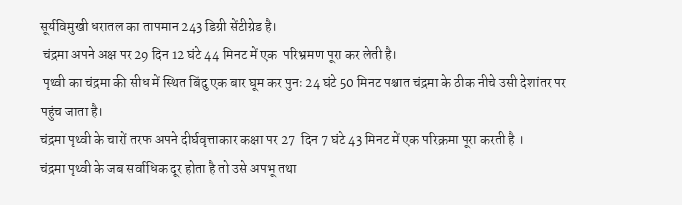सूर्यविमुखी धरातल का तापमान 243 डिग्री सेंटीग्रेड है।
 चंद्रमा अपने अक्ष पर 29 दिन 12 घंटे 44 मिनट में एक  परिभ्रमण पूरा कर लेती है।
 पृथ्वी का चंद्रमा की सीध में स्थित बिंदु एक बार घूम कर पुनः 24 घंटे 50 मिनट पश्चात चंद्रमा के ठीक नीचे उसी देशांतर पर पहुंच जाता है।
चंद्रमा पृथ्वी के चारों तरफ अपने दीर्घवृत्ताकार कक्षा पर 27  दिन 7 घंटे 43 मिनट में एक परिक्रमा पूरा करती है ।
चंद्रमा पृथ्वी के जब सर्वाधिक दूर होता है तो उसे अपभू तथा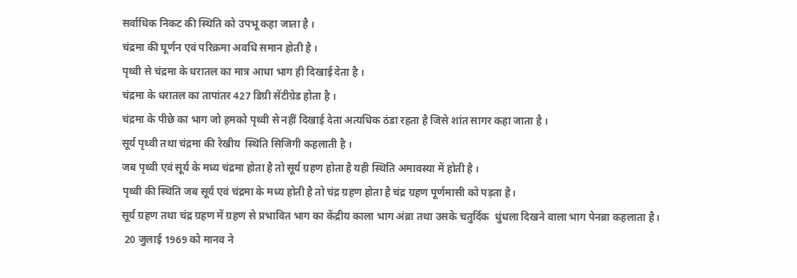सर्वाधिक निकट की स्थिति को उपभू कहा जाता है ।
चंद्रमा की घूर्णन एवं परिक्रमा अवधि समान होती है ।
पृथ्वी से चंद्रमा के धरातल का मात्र आधा भाग ही दिखाई देता है ।
चंद्रमा के धरातल का तापांतर 427 डिग्री सेंटीग्रेड होता है ।
चंद्रमा के पीछे का भाग जो हमको पृथ्वी से नहीं दिखाई देता अत्यधिक ठंडा रहता है जिसे शांत सागर कहा जाता है ।
सूर्य पृथ्वी तथा चंद्रमा की रेखीय  स्थिति सिजिगी कहलाती है ।
जब पृथ्वी एवं सूर्य के मध्य चंद्रमा होता है तो सूर्य ग्रहण होता है यही स्थिति अमावस्या में होती है ।
पृथ्वी की स्थिति जब सूर्य एवं चंद्रमा के मध्य होती है तो चंद्र ग्रहण होता है चंद्र ग्रहण पूर्णमासी को पड़ता है।
सूर्य ग्रहण तथा चंद्र ग्रहण में ग्रहण से प्रभावित भाग का केंद्रीय काला भाग अंब्रा तथा उसके चतुर्दिक  धुंधला दिखने वाला भाग पेनब्रा कहलाता है।
 20 जुलाई 1969 को मानव ने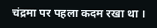चंद्रमा पर पहला कदम रखा था ।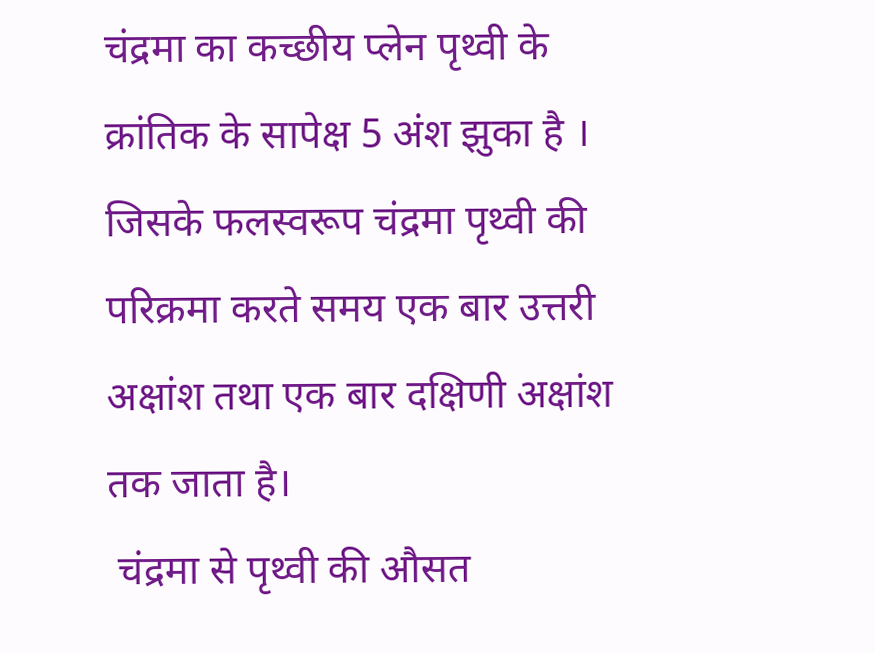चंद्रमा का कच्छीय प्लेन पृथ्वी के क्रांतिक के सापेक्ष 5 अंश झुका है ।
जिसके फलस्वरूप चंद्रमा पृथ्वी की परिक्रमा करते समय एक बार उत्तरी अक्षांश तथा एक बार दक्षिणी अक्षांश तक जाता है।
 चंद्रमा से पृथ्वी की औसत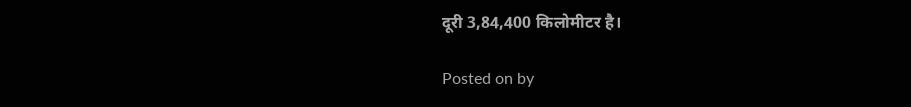दूरी 3,84,400 किलोमीटर है।

Posted on by